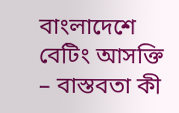বাংলাদেশে বেটিং আসক্তি – বাস্তবতা কী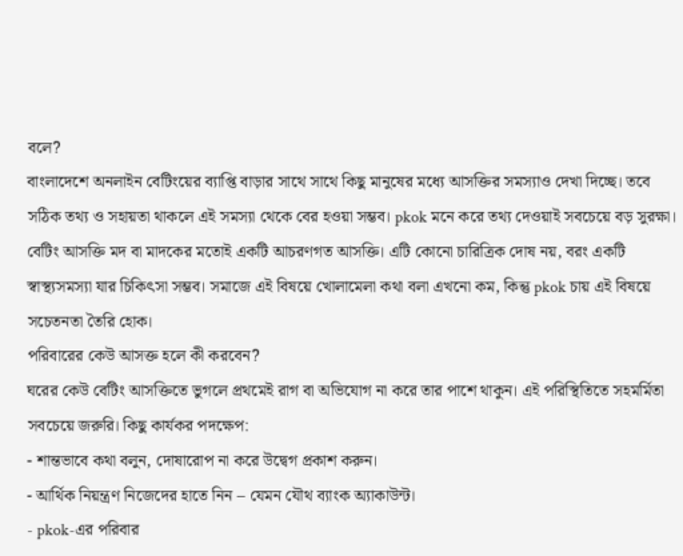বলে?
বাংলাদেশে অনলাইন বেটিংয়ের ব্যাপ্তি বাড়ার সাথে সাথে কিছু মানুষের মধ্যে আসক্তির সমস্যাও দেখা দিচ্ছে। তবে সঠিক তথ্য ও সহায়তা থাকলে এই সমস্যা থেকে বের হওয়া সম্ভব। pkok মনে করে তথ্য দেওয়াই সবচেয়ে বড় সুরক্ষা।
বেটিং আসক্তি মদ বা মাদকের মতোই একটি আচরণগত আসক্তি। এটি কোনো চারিত্রিক দোষ নয়, বরং একটি স্বাস্থ্যসমস্যা যার চিকিৎসা সম্ভব। সমাজে এই বিষয়ে খোলামেলা কথা বলা এখনো কম, কিন্তু pkok চায় এই বিষয়ে সচেতনতা তৈরি হোক।
পরিবারের কেউ আসক্ত হলে কী করবেন?
ঘরের কেউ বেটিং আসক্তিতে ভুগলে প্রথমেই রাগ বা অভিযোগ না করে তার পাশে থাকুন। এই পরিস্থিতিতে সহমর্মিতা সবচেয়ে জরুরি। কিছু কার্যকর পদক্ষেপ:
- শান্তভাবে কথা বলুন, দোষারোপ না করে উদ্বেগ প্রকাশ করুন।
- আর্থিক নিয়ন্ত্রণ নিজেদের হাতে নিন – যেমন যৌথ ব্যাংক অ্যাকাউন্ট।
- pkok-এর পরিবার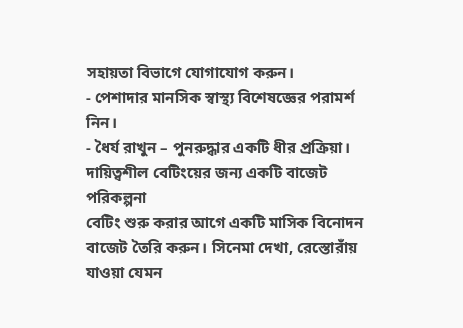সহায়তা বিভাগে যোগাযোগ করুন।
- পেশাদার মানসিক স্বাস্থ্য বিশেষজ্ঞের পরামর্শ নিন।
- ধৈর্য রাখুন – পুনরুদ্ধার একটি ধীর প্রক্রিয়া।
দায়িত্বশীল বেটিংয়ের জন্য একটি বাজেট পরিকল্পনা
বেটিং শুরু করার আগে একটি মাসিক বিনোদন বাজেট তৈরি করুন। সিনেমা দেখা, রেস্তোরাঁয় যাওয়া যেমন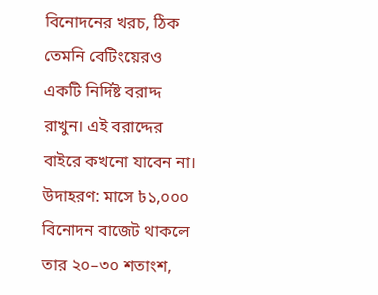বিনোদনের খরচ, ঠিক তেমনি বেটিংয়েরও একটি নির্দিষ্ট বরাদ্দ রাখুন। এই বরাদ্দের বাইরে কখনো যাবেন না।
উদাহরণ: মাসে ৳১,০০০ বিনোদন বাজেট থাকলে তার ২০–৩০ শতাংশ,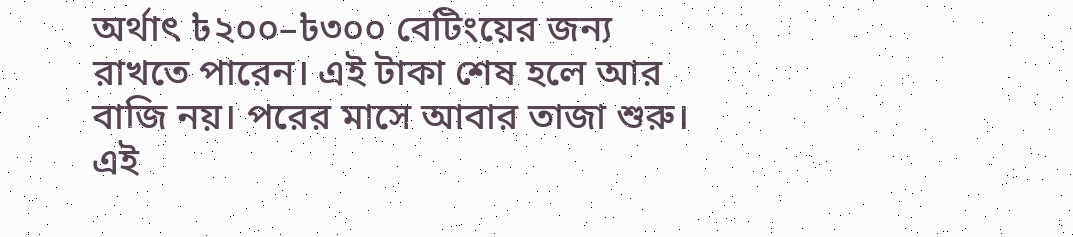অর্থাৎ ৳২০০–৳৩০০ বেটিংয়ের জন্য রাখতে পারেন। এই টাকা শেষ হলে আর বাজি নয়। পরের মাসে আবার তাজা শুরু।
এই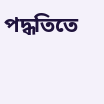পদ্ধতিতে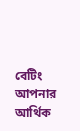বেটিং আপনার আর্থিক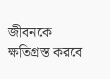জীবনকে ক্ষতিগ্রস্ত করবে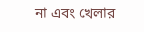না এবং খেলার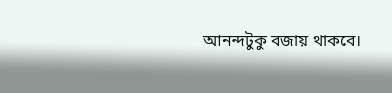আনন্দটুকু বজায় থাকবে।